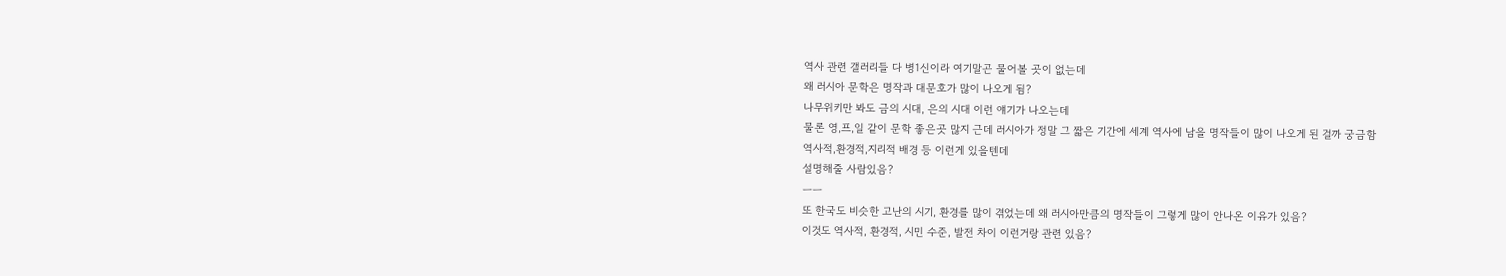역사 관련 갤러리들 다 병1신이라 여기말곤 물어볼 곳이 없는데
왜 러시아 문학은 명작과 대문호가 많이 나오게 됨?
나무위키만 봐도 금의 시대, 은의 시대 이런 얘기가 나오는데
물론 영,프,일 같이 문학 좋은곳 많지 근데 러시아가 정말 그 짧은 기간에 세계 역사에 남을 명작들이 많이 나오게 된 걸까 궁금함
역사적,환경적,지리적 배경 등 이런게 있을텐데
설명해줄 사람있음?
ㅡㅡ
또 한국도 비슷한 고난의 시기, 환경를 많이 겪었는데 왜 러시아만큼의 명작들이 그렇게 많이 안나온 이유가 있음?
이것도 역사적, 환경적, 시민 수준, 발전 차이 이런거랑 관련 있음?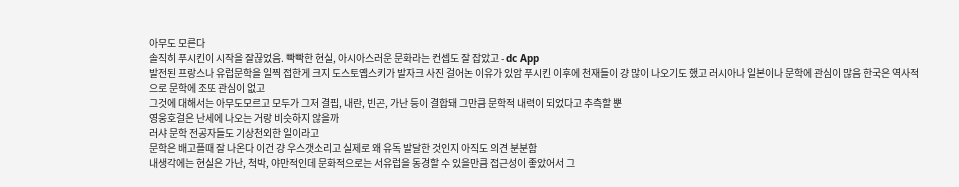아무도 모른다
솔직히 푸시킨이 시작을 잘끊었음. 빡빡한 현실, 아시아스러운 문화라는 컨셉도 잘 잡았고 - dc App
발전된 프랑스나 유럽문학을 일찍 접한게 크지 도스토옙스키가 발자크 사진 걸어논 이유가 있암 푸시킨 이후에 천재들이 걍 많이 나오기도 했고 러시아나 일본이나 문학에 관심이 많음 한국은 역사적으로 문학에 조또 관심이 없고
그것에 대해서는 아무도모르고 모두가 그저 결핍, 내란, 빈곤, 가난 등이 결합돼 그만큼 문학적 내력이 되었다고 추측할 뿐
영웅호걸은 난세에 나오는 거랑 비슷하지 않을까
러샤 문학 전공자들도 기상천외한 일이라고
문학은 배고플때 잘 나온다 이건 걍 우스갯소리고 실제로 왜 유독 발달한 것인지 아직도 의견 분분함
내생각에는 현실은 가난, 척박, 야만적인데 문화적으로는 서유럽을 동경할 수 있을만큼 접근성이 좋았어서 그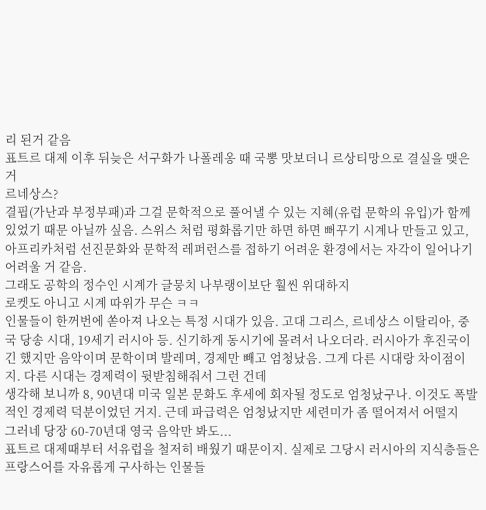리 된거 같음
표트르 대제 이후 뒤늦은 서구화가 나폴레옹 때 국뽕 맛보더니 르상티망으로 결실을 맺은 거
르네상스?
결핍(가난과 부정부패)과 그걸 문학적으로 풀어낼 수 있는 지혜(유럽 문학의 유입)가 함께 있었기 때문 아닐까 싶음. 스위스 처럼 평화롭기만 하면 하면 뻐꾸기 시계나 만들고 있고, 아프리카처럼 선진문화와 문학적 레퍼런스를 접하기 어려운 환경에서는 자각이 일어나기 어려울 거 같음.
그래도 공학의 정수인 시계가 글뭉치 나부랭이보단 훨씬 위대하지
로켓도 아니고 시계 따위가 무슨 ㅋㅋ
인물들이 한꺼번에 쏟아져 나오는 특정 시대가 있음. 고대 그리스, 르네상스 이탈리아, 중국 당송 시대, 19세기 러시아 등. 신기하게 동시기에 몰려서 나오더라. 러시아가 후진국이긴 했지만 음악이며 문학이며 발레며, 경제만 빼고 엄청났음. 그게 다른 시대랑 차이점이지. 다른 시대는 경제력이 뒷받침해줘서 그런 건데
생각해 보니까 8, 90년대 미국 일본 문화도 후세에 회자될 정도로 엄청났구나. 이것도 폭발적인 경제력 덕분이었던 거지. 근데 파급력은 엄청났지만 세련미가 좀 떨어져서 어떨지
그러네 당장 60-70년대 영국 음악만 봐도...
표트르 대제때부터 서유럽을 철저히 배웠기 때문이지. 실제로 그당시 러시아의 지식층들은 프랑스어를 자유롭게 구사하는 인물들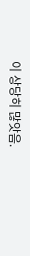이 상당히 많앗음.